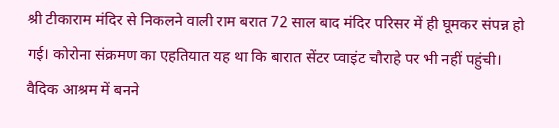श्री टीकाराम मंदिर से निकलने वाली राम बरात 72 साल बाद मंदिर परिसर में ही घूमकर संपन्न हो गई। कोरोना संक्रमण का एहतियात यह था कि बारात सेंटर प्वाइंट चौराहे पर भी नहीं पहुंची। वैदिक आश्रम में बनने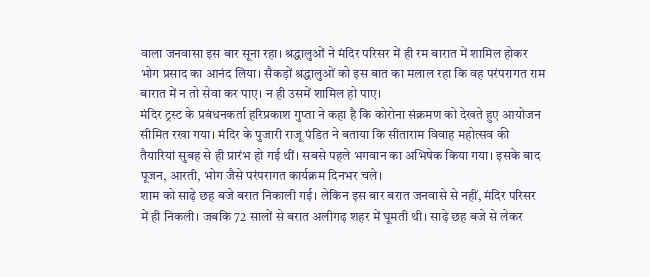वाला जनवासा इस बार सूना रहा। श्रद्धालुओं ने मंदिर परिसर में ही रम बारात में शामिल होकर भोग प्रसाद का आनंद लिया। सैकड़ों श्रद्धालुओं को इस बात का मलाल रहा कि वह परंपरागत राम बारात में न तो सेवा कर पाए। न ही उसमें शामिल हो पाए।
मंदिर ट्रस्ट के प्रबंधनकर्ता हरिप्रकाश गुप्ता ने कहा है कि कोरोना संक्रमण को देखते हुए आयोजन सीमित रखा गया। मंदिर के पुजारी राजू पंडित ने बताया कि सीताराम विवाह महोत्सव की तैयारियां सुबह से ही प्रारंभ हो गई थीं। सबसे पहले भगवान का अभिषेक किया गया। इसके बाद पूजन, आरती, भोग जैसे परंपरागत कार्यक्रम दिनभर चले।
शाम को साढ़े छह बजे बरात निकाली गई। लेकिन इस बार बरात जनवासे से नहीं, मंदिर परिसर में ही निकली। जबकि 72 सालों से बरात अलीगढ़ शहर में घूमती थी। साढ़े छह बजे से लेकर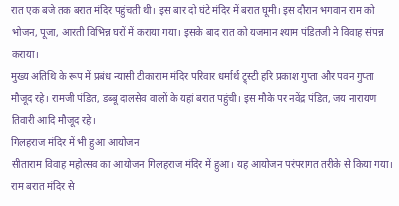रात एक बजे तक बरात मंदिर पहुंचती थी। इस बार दो घंटे मंदिर में बरात घूमी। इस दौरान भगवान राम को भोजन, पूजा, आरती विभिन्न घरों में कराया गया। इसके बाद रात को यजमान श्याम पंडितजी ने विवाह संपन्न कराया।
मुख्य अतिथि के रूप में प्रबंध न्यासी टीकाराम मंदिर परिवार धर्मार्थ ट्र्स्टी हरि प्रकाश गुप्ता और पवन गुप्ता मौजूद रहे। रामजी पंडित, डब्बू दालसेव वालों के यहां बरात पहुंची। इस मौके पर नवेंद्र पंडित, जय नारायण तिवारी आदि मौजूद रहे।
गिलहराज मंदिर में भी हुआ आयोजन
सीताराम विवाह महोत्सव का आयोजन गिलहराज मंदिर में हुआ। यह आयोजन परंपरागत तरीके से किया गया। राम बरात मंदिर से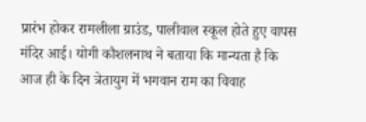प्रारंभ होकर रामलीला ग्राउंड, पालीवाल स्कूल होते हुए वापस मंदिर आई। योगी कौशलनाथ ने बताया कि मान्यता है कि आज ही के दिन त्रेतायुग में भगवान राम का विवाह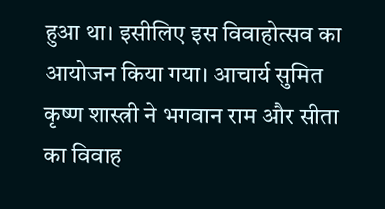हुआ था। इसीलिए इस विवाहोत्सव का आयोजन किया गया। आचार्य सुमित कृष्ण शास्त्री ने भगवान राम और सीता का विवाह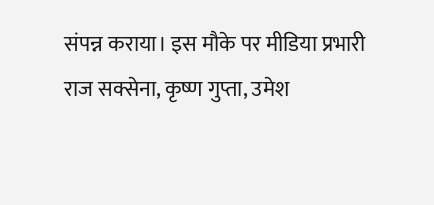संपन्न कराया। इस मौके पर मीडिया प्रभारी राज सक्सेना, कृष्ण गुप्ता, उमेश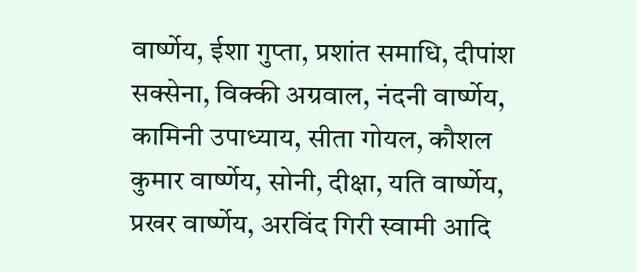वार्ष्णेय, ईशा गुप्ता, प्रशांत समाधि, दीपांश सक्सेना, विक्की अग्रवाल, नंदनी वार्ष्णेय, कामिनी उपाध्याय, सीता गोयल, कौशल कुमार वार्ष्णेय, सोनी, दीक्षा, यति वार्ष्णेय, प्रखर वार्ष्णेय, अरविंद गिरी स्वामी आदि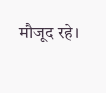मौजूद रहे।